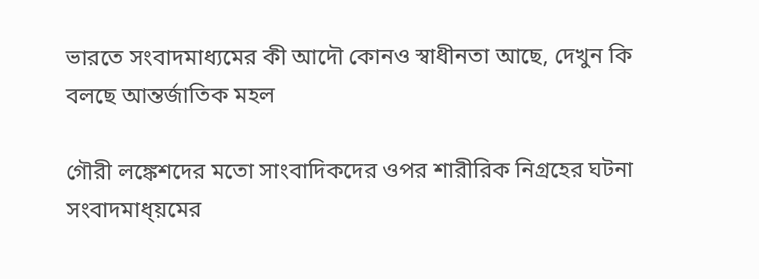ভারতে সংবাদমাধ্যমের কী আদৌ কোনও স্বাধীনতা আছে, দেখুন কি বলছে আন্তর্জাতিক মহল

গৌরী লঙ্কেশদের মতো সাংবাদিকদের ওপর শারীরিক নিগ্রহের ঘটনা সংবাদমাধ্য়মের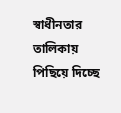স্বাধীনতার তালিকায় পিছিয়ে দিচ্ছে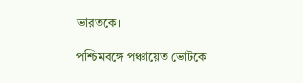ভারতকে।

পশ্চিমবঙ্গে পঞ্চায়েত ভোটকে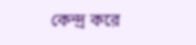কেন্দ্র করে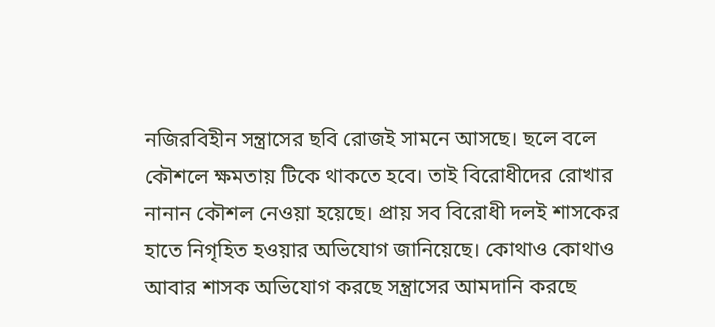নজিরবিহীন সন্ত্রাসের ছবি রোজই সামনে আসছে। ছলে বলে কৌশলে ক্ষমতায় টিকে থাকতে হবে। তাই বিরোধীদের রোখার নানান কৌশল নেওয়া হয়েছে। প্রায় সব বিরোধী দলই শাসকের হাতে নিগৃহিত হওয়ার অভিযোগ জানিয়েছে। কোথাও কোথাও আবার শাসক অভিযোগ করছে সন্ত্রাসের আমদানি করছে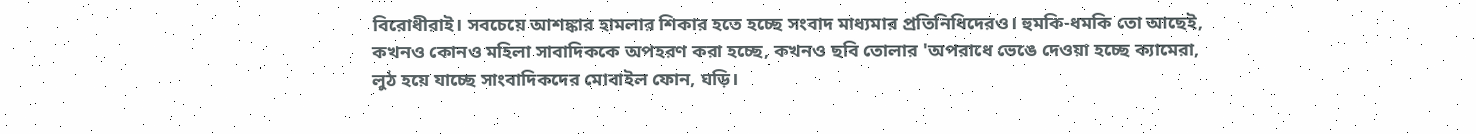বিরোধীরাই। সবচেয়ে আশঙ্কার হামলার শিকার হতে হচ্ছে সংবাদ মাধ্যমার প্রতিনিধিদেরও। হুমকি-ধমকি তো আছেই, কখনও কোনও মহিলা সাবাদিককে অপহরণ করা হচ্ছে, কখনও ছবি তোলার 'অপরাধে ভেঙে দেওয়া হচ্ছে ক্যামেরা, লুঠ হয়ে যাচ্ছে সাংবাদিকদের মোবাইল ফোন, ঘড়ি।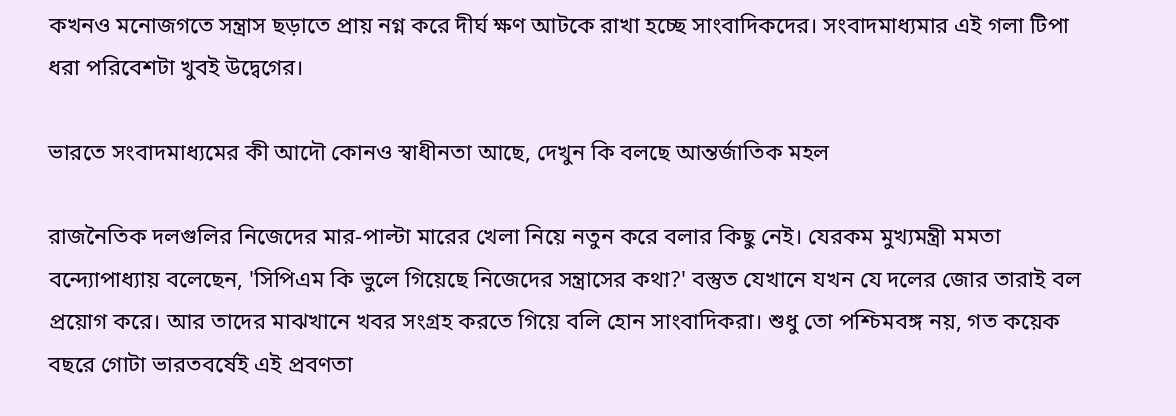কখনও মনোজগতে সন্ত্রাস ছড়াতে প্রায় নগ্ন করে দীর্ঘ ক্ষণ আটকে রাখা হচ্ছে সাংবাদিকদের। সংবাদমাধ্যমার এই গলা টিপা ধরা পরিবেশটা খুবই উদ্বেগের।

ভারতে সংবাদমাধ্যমের কী আদৌ কোনও স্বাধীনতা আছে, দেখুন কি বলছে আন্তর্জাতিক মহল

রাজনৈতিক দলগুলির নিজেদের মার-পাল্টা মারের খেলা নিয়ে নতুন করে বলার কিছু নেই। যেরকম মুখ্যমন্ত্রী মমতা বন্দ্যোপাধ্যায় বলেছেন, 'সিপিএম কি ভুলে গিয়েছে নিজেদের সন্ত্রাসের কথা?' বস্তুত যেখানে যখন যে দলের জোর তারাই বল প্রয়োগ করে। আর তাদের মাঝখানে খবর সংগ্রহ করতে গিয়ে বলি হোন সাংবাদিকরা। শুধু তো পশ্চিমবঙ্গ নয়, গত কয়েক বছরে গোটা ভারতবর্ষেই এই প্রবণতা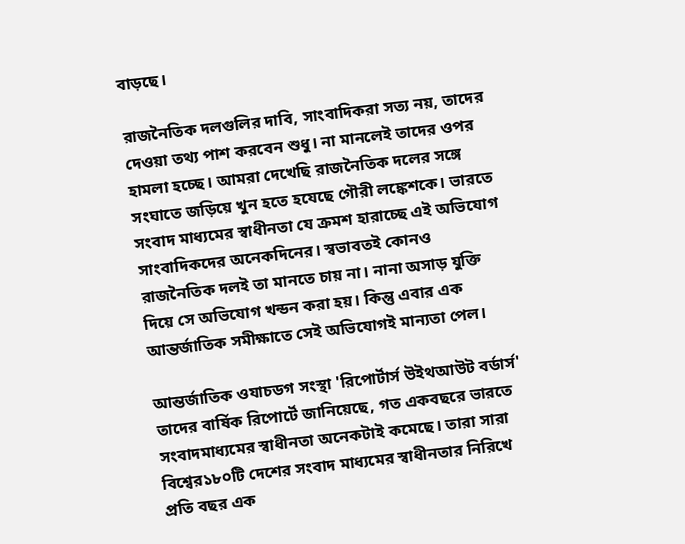বাড়ছে।

রাজনৈতিক দলগুলির দাবি, সাংবাদিকরা সত্য নয়, তাদের দেওয়া তথ্য পাশ করবেন শুধু। না মানলেই তাদের ওপর হামলা হচ্ছে। আমরা দেখেছি রাজনৈতিক দলের সঙ্গে সংঘাতে জড়িয়ে খুন হতে হযেছে গৌরী লঙ্কেশকে। ভারতে সংবাদ মাধ্যমের স্বাধীনতা যে ক্রমশ হারাচ্ছে এই অভিযোগ সাংবাদিকদের অনেকদিনের। স্বভাবতই কোনও রাজনৈতিক দলই তা মানতে চায় না। নানা অসাড় যুক্তি দিয়ে সে অভিযোগ খন্ডন করা হয়। কিন্তু এবার এক আন্তর্জাতিক সমীক্ষাতে সেই অভিযোগই মান্যতা পেল।

আন্তর্জাতিক ওযাচডগ সংস্থা 'রিপোর্টার্স উইথআউট বর্ডার্স' তাদের বার্ষিক রিপোর্টে জানিয়েছে, গত একবছরে ভারতে সংবাদমাধ্যমের স্বাধীনতা অনেকটাই কমেছে। তারা সারা বিশ্বের১৮০টি দেশের সংবাদ মাধ্যমের স্বাধীনতার নিরিখে প্রতি বছর এক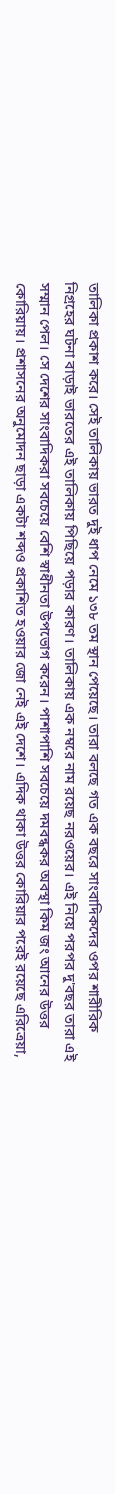তালিকা প্রকাশ করে। সেই তালিকায় ভারত দুই ধাপ নেমে ১৩৮ তম স্থান পেয়েছে। তারা বলছে গত এক বছরে সাংবাদিকদের ওপর শারীরিক নিগ্রহের ঘটনা বাড়াই ভারতের এই তালিকায় পিছিয়ে পড়ার কারণ। তালিকায় এক নম্বরে নাম রয়েছ নরওয়ের। এই নিয়ে পরপর দু'বছর তারা এই সম্মান পেল। সে দেশের সাংবাদিকরা সবচেয়ে বেশি স্বাধীনতা উপভোগ করেন। পাশাপাশি সবচেয়ে দমবন্ধকর অবস্থা কিম জং আনের উত্তর কোরিয়ায়। প্রশাসনের অনুমোদন ছাড়া একটা শব্দও প্রকাশিত হওয়ার জো নেই এই দেশে। এদিক থাকা উত্তর কোরিয়ার পরেই রয়েছে এরিত্রেয়া,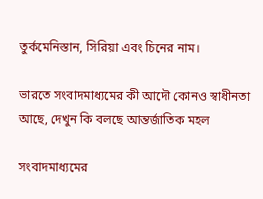তুর্কমেনিস্তান, সিরিয়া এবং চিনের নাম।

ভারতে সংবাদমাধ্যমের কী আদৌ কোনও স্বাধীনতা আছে, দেখুন কি বলছে আন্তর্জাতিক মহল

সংবাদমাধ্যমের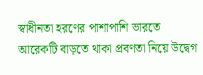স্বাধীনতা হরণের পাশাপাশি ভারতে আরেকটি বাড়তে থাকা প্রবণতা নিয়ে উদ্বেগ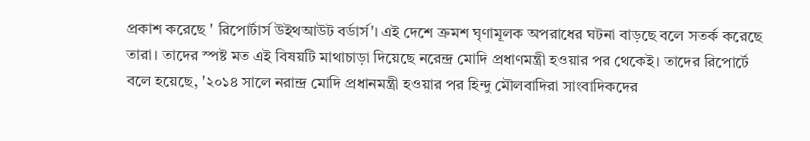প্রকাশ করেছে ' রিপোর্টার্স উইথআউট বর্ডার্স'। এই দেশে ক্রমশ ঘৃণামূলক অপরাধের ঘটনা বাড়ছে বলে সতর্ক করেছে তারা। তাদের স্পষ্ট মত এই বিষয়টি মাথাচাড়া দিয়েছে নরেন্দ্র মোদি প্রধাণমন্ত্রী হওয়ার পর থেকেই। তাদের রিপোর্টে বলে হয়েছে, '২০১৪ সালে নরান্দ্র মোদি প্রধানমন্ত্রী হওয়ার পর হিন্দু মৌলবাদিরা সাংবাদিকদের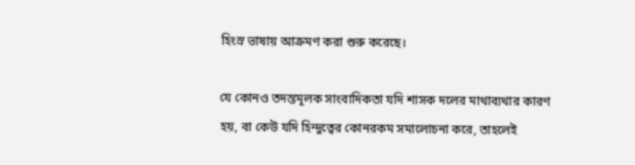হিংস্র ভাষায় আক্রমণ করা শুরু করেছে।

যে কোনও তদন্তমূলক সাংবাদিকতা যদি শাসক দলের মাথাব্যথার কারণ হয়, বা কেউ যদি হিন্দুত্বের কোনরকম সমালোচনা করে, তাহলেই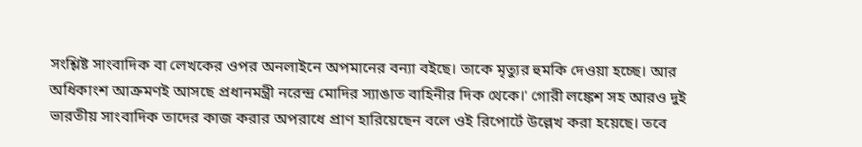সংশ্লিষ্ট সাংবাদিক বা লেখকের ওপর অনলাইনে অপমানের বন্যা বইছে। তাকে মৃত্যুর হুমকি দেওয়া হচ্ছে। আর অধিকাংশ আক্রমণই আসছে প্রধানমন্ত্রী নরেন্দ্র মোদির স্যাঙাত বাহিনীর দিক থেকে।' গোরী লঙ্কেশ সহ আরও দুই ভারতীয় সাংবাদিক তাদের কাজ করার অপরাধে প্রাণ হারিয়েছেন বলে ওই রিপোর্টে উল্লেখ করা হয়েছে। তবে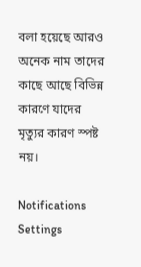বলা হয়েছে আরও অনেক নাম তাদের কাছে আছে বিভিন্ন কারণে যাদের মৃত্যুর কারণ স্পষ্ট নয়।

Notifications
Settings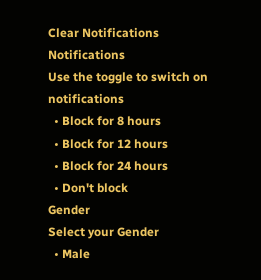Clear Notifications
Notifications
Use the toggle to switch on notifications
  • Block for 8 hours
  • Block for 12 hours
  • Block for 24 hours
  • Don't block
Gender
Select your Gender
  • Male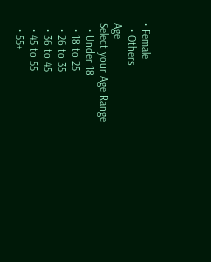• Female
  • Others
Age
Select your Age Range
  • Under 18
  • 18 to 25
  • 26 to 35
  • 36 to 45
  • 45 to 55
  • 55+